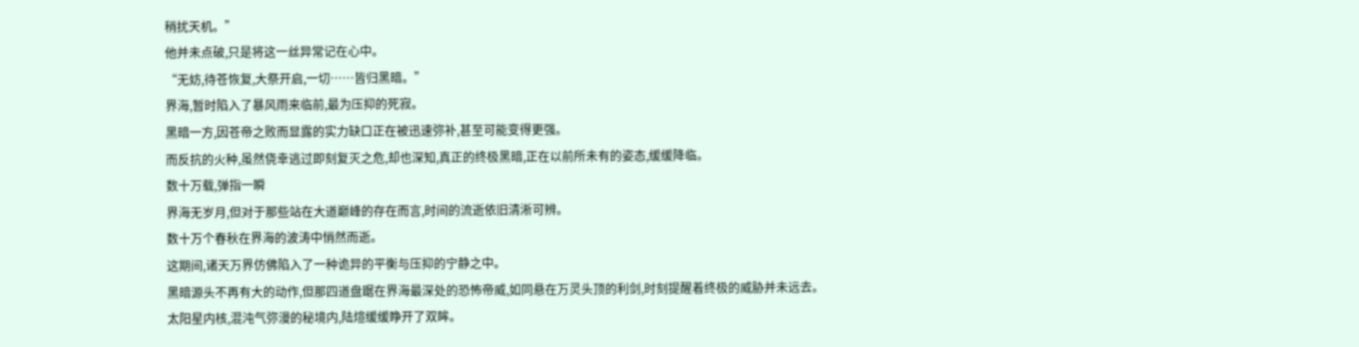稍扰天机。”
他并未点破,只是将这一丝异常记在心中。
“无妨,待苍恢复,大祭开启,一切……皆归黑暗。”
界海,暂时陷入了暴风雨来临前,最为压抑的死寂。
黑暗一方,因苍帝之败而显露的实力缺口正在被迅速弥补,甚至可能变得更强。
而反抗的火种,虽然侥幸逃过即刻复灭之危,却也深知,真正的终极黑暗,正在以前所未有的姿态,缓缓降临。
数十万载,弹指一瞬
界海无岁月,但对于那些站在大道巅峰的存在而言,时间的流逝依旧清淅可辨。
数十万个春秋在界海的波涛中悄然而逝。
这期间,诸天万界仿佛陷入了一种诡异的平衡与压抑的宁静之中。
黑暗源头不再有大的动作,但那四道盘踞在界海最深处的恐怖帝威,如同悬在万灵头顶的利剑,时刻提醒着终极的威胁并未远去。
太阳星内核,混沌气弥漫的秘境内,陆煊缓缓睁开了双眸。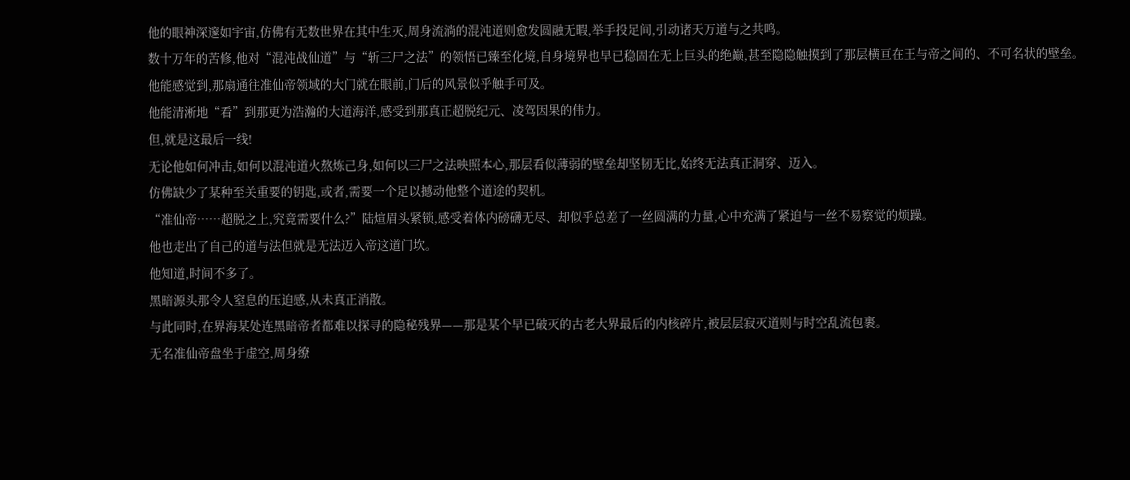他的眼神深邃如宇宙,仿佛有无数世界在其中生灭,周身流淌的混沌道则愈发圆融无暇,举手投足间,引动诸天万道与之共鸣。
数十万年的苦修,他对“混沌战仙道”与“斩三尸之法”的领悟已臻至化境,自身境界也早已稳固在无上巨头的绝巅,甚至隐隐触摸到了那层横亘在王与帝之间的、不可名状的壁垒。
他能感觉到,那扇通往准仙帝领域的大门就在眼前,门后的风景似乎触手可及。
他能清淅地“看”到那更为浩瀚的大道海洋,感受到那真正超脱纪元、凌驾因果的伟力。
但,就是这最后一线!
无论他如何冲击,如何以混沌道火熬炼己身,如何以三尸之法映照本心,那层看似薄弱的壁垒却坚韧无比,始终无法真正洞穿、迈入。
仿佛缺少了某种至关重要的钥匙,或者,需要一个足以撼动他整个道途的契机。
“准仙帝……超脱之上,究竟需要什么?”陆煊眉头紧锁,感受着体内磅礴无尽、却似乎总差了一丝圆满的力量,心中充满了紧迫与一丝不易察觉的烦躁。
他也走出了自己的道与法但就是无法迈入帝这道门坎。
他知道,时间不多了。
黑暗源头那令人窒息的压迫感,从未真正消散。
与此同时,在界海某处连黑暗帝者都难以探寻的隐秘残界——那是某个早已破灭的古老大界最后的内核碎片,被层层寂灭道则与时空乱流包裹。
无名准仙帝盘坐于虚空,周身缭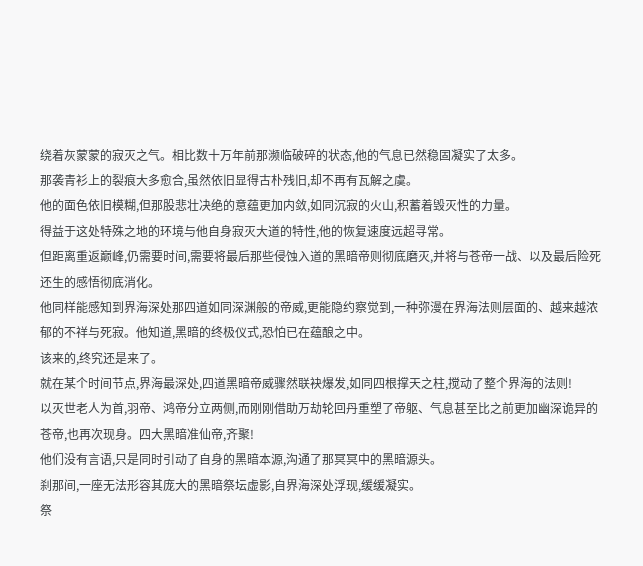绕着灰蒙蒙的寂灭之气。相比数十万年前那濒临破碎的状态,他的气息已然稳固凝实了太多。
那袭青衫上的裂痕大多愈合,虽然依旧显得古朴残旧,却不再有瓦解之虞。
他的面色依旧模糊,但那股悲壮决绝的意蕴更加内敛,如同沉寂的火山,积蓄着毁灭性的力量。
得益于这处特殊之地的环境与他自身寂灭大道的特性,他的恢复速度远超寻常。
但距离重返巅峰,仍需要时间,需要将最后那些侵蚀入道的黑暗帝则彻底磨灭,并将与苍帝一战、以及最后险死还生的感悟彻底消化。
他同样能感知到界海深处那四道如同深渊般的帝威,更能隐约察觉到,一种弥漫在界海法则层面的、越来越浓郁的不祥与死寂。他知道,黑暗的终极仪式,恐怕已在蕴酿之中。
该来的,终究还是来了。
就在某个时间节点,界海最深处,四道黑暗帝威骤然联袂爆发,如同四根撑天之柱,搅动了整个界海的法则!
以灭世老人为首,羽帝、鸿帝分立两侧,而刚刚借助万劫轮回丹重塑了帝躯、气息甚至比之前更加幽深诡异的苍帝,也再次现身。四大黑暗准仙帝,齐聚!
他们没有言语,只是同时引动了自身的黑暗本源,沟通了那冥冥中的黑暗源头。
刹那间,一座无法形容其庞大的黑暗祭坛虚影,自界海深处浮现,缓缓凝实。
祭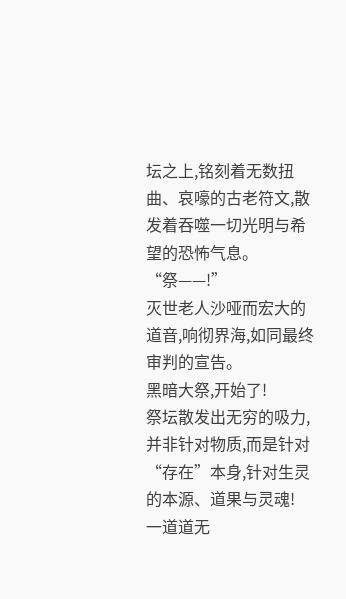坛之上,铭刻着无数扭曲、哀嚎的古老符文,散发着吞噬一切光明与希望的恐怖气息。
“祭——!”
灭世老人沙哑而宏大的道音,响彻界海,如同最终审判的宣告。
黑暗大祭,开始了!
祭坛散发出无穷的吸力,并非针对物质,而是针对“存在”本身,针对生灵的本源、道果与灵魂!
一道道无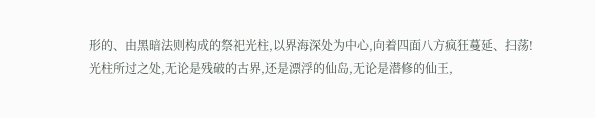形的、由黑暗法则构成的祭祀光柱,以界海深处为中心,向着四面八方疯狂蔓延、扫荡!
光柱所过之处,无论是残破的古界,还是漂浮的仙岛,无论是潜修的仙王,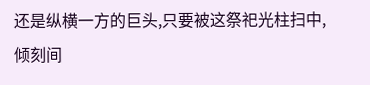还是纵横一方的巨头,只要被这祭祀光柱扫中,倾刻间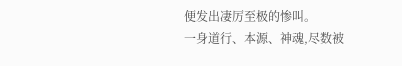便发出凄厉至极的惨叫。
一身道行、本源、神魂,尽数被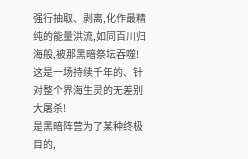强行抽取、剥离,化作最精纯的能量洪流,如同百川归海般,被那黑暗祭坛吞噬!
这是一场持续千年的、针对整个界海生灵的无差别大屠杀!
是黑暗阵营为了某种终极目的,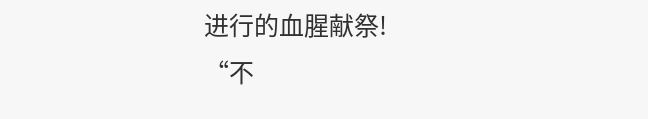进行的血腥献祭!
“不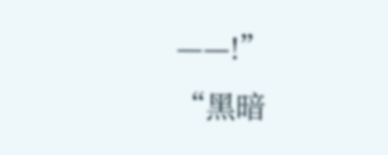——!”
“黑暗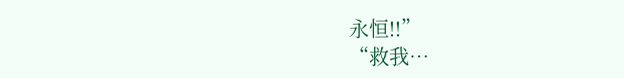永恒!!”
“救我…